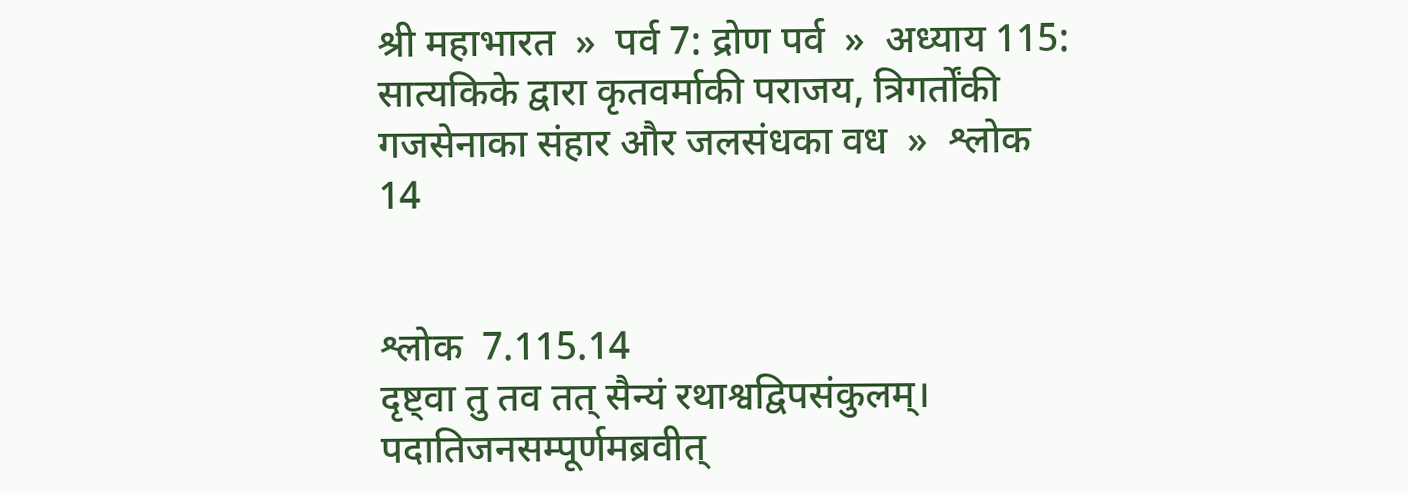श्री महाभारत  »  पर्व 7: द्रोण पर्व  »  अध्याय 115: सात्यकिके द्वारा कृतवर्माकी पराजय, त्रिगर्तोंकी गजसेनाका संहार और जलसंधका वध  »  श्लोक 14


श्लोक  7.115.14
दृष्ट्वा तु तव तत् सैन्यं रथाश्वद्विपसंकुलम्।
पदातिजनसम्पूर्णमब्रवीत्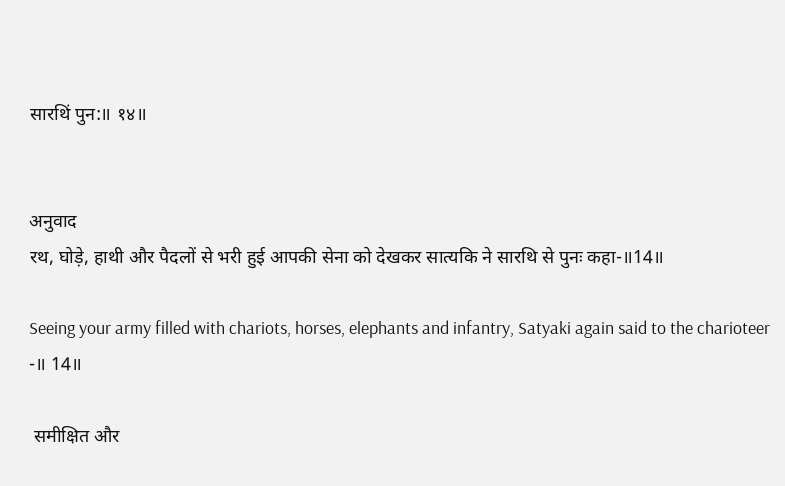सारथिं पुन:॥ १४॥


अनुवाद
रथ, घोड़े, हाथी और पैदलों से भरी हुई आपकी सेना को देखकर सात्यकि ने सारथि से पुनः कहा-॥14॥

Seeing your army filled with chariots, horses, elephants and infantry, Satyaki again said to the charioteer -॥ 14॥

 समीक्षित और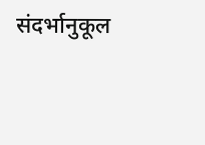संदर्भानुकूल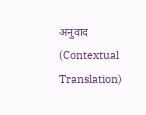अनुवाद (Contextual Translation)